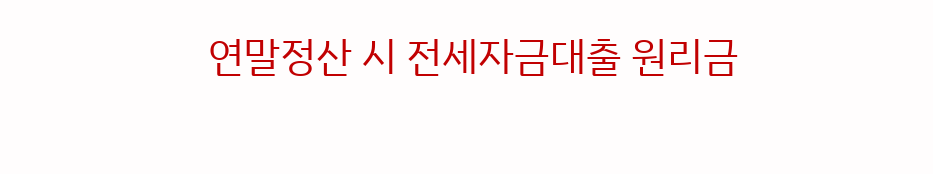연말정산 시 전세자금대출 원리금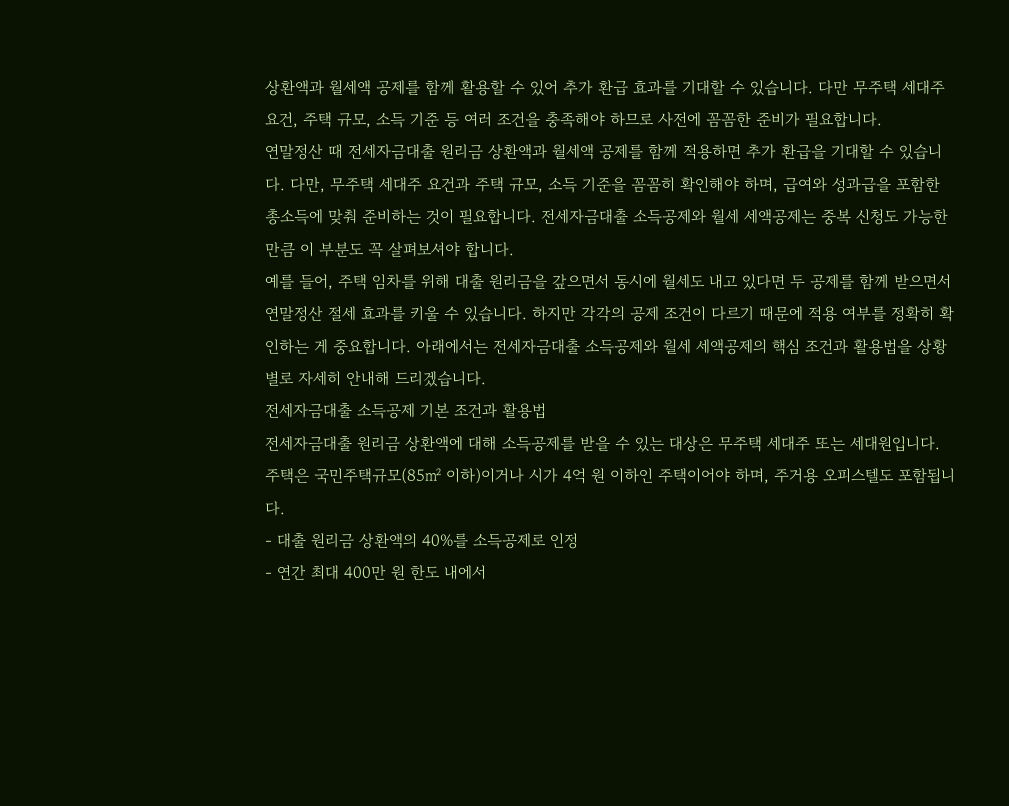상환액과 월세액 공제를 함께 활용할 수 있어 추가 환급 효과를 기대할 수 있습니다. 다만 무주택 세대주 요건, 주택 규모, 소득 기준 등 여러 조건을 충족해야 하므로 사전에 꼼꼼한 준비가 필요합니다.
연말정산 때 전세자금대출 원리금 상환액과 월세액 공제를 함께 적용하면 추가 환급을 기대할 수 있습니다. 다만, 무주택 세대주 요건과 주택 규모, 소득 기준을 꼼꼼히 확인해야 하며, 급여와 성과급을 포함한 총소득에 맞춰 준비하는 것이 필요합니다. 전세자금대출 소득공제와 월세 세액공제는 중복 신청도 가능한 만큼 이 부분도 꼭 살펴보셔야 합니다.
예를 들어, 주택 임차를 위해 대출 원리금을 갚으면서 동시에 월세도 내고 있다면 두 공제를 함께 받으면서 연말정산 절세 효과를 키울 수 있습니다. 하지만 각각의 공제 조건이 다르기 때문에 적용 여부를 정확히 확인하는 게 중요합니다. 아래에서는 전세자금대출 소득공제와 월세 세액공제의 핵심 조건과 활용법을 상황별로 자세히 안내해 드리겠습니다.
전세자금대출 소득공제 기본 조건과 활용법
전세자금대출 원리금 상환액에 대해 소득공제를 받을 수 있는 대상은 무주택 세대주 또는 세대원입니다. 주택은 국민주택규모(85㎡ 이하)이거나 시가 4억 원 이하인 주택이어야 하며, 주거용 오피스텔도 포함됩니다.
- 대출 원리금 상환액의 40%를 소득공제로 인정
- 연간 최대 400만 원 한도 내에서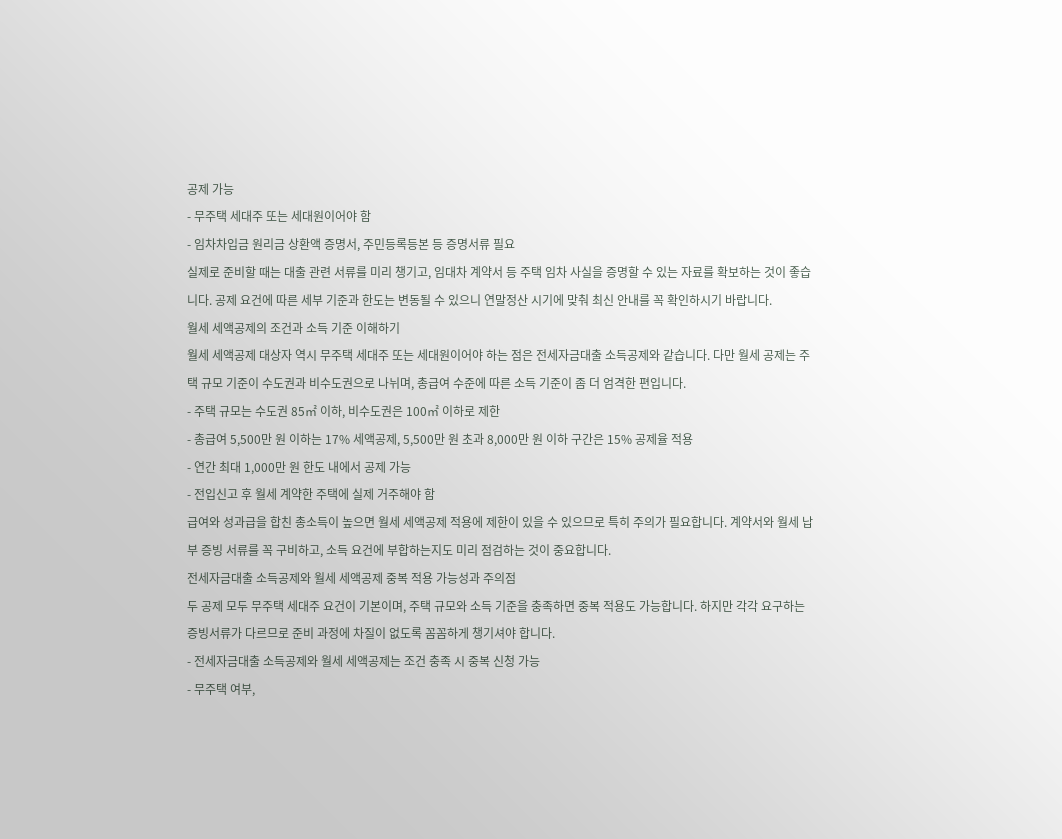공제 가능
- 무주택 세대주 또는 세대원이어야 함
- 임차차입금 원리금 상환액 증명서, 주민등록등본 등 증명서류 필요
실제로 준비할 때는 대출 관련 서류를 미리 챙기고, 임대차 계약서 등 주택 임차 사실을 증명할 수 있는 자료를 확보하는 것이 좋습니다. 공제 요건에 따른 세부 기준과 한도는 변동될 수 있으니 연말정산 시기에 맞춰 최신 안내를 꼭 확인하시기 바랍니다.
월세 세액공제의 조건과 소득 기준 이해하기
월세 세액공제 대상자 역시 무주택 세대주 또는 세대원이어야 하는 점은 전세자금대출 소득공제와 같습니다. 다만 월세 공제는 주택 규모 기준이 수도권과 비수도권으로 나뉘며, 총급여 수준에 따른 소득 기준이 좀 더 엄격한 편입니다.
- 주택 규모는 수도권 85㎡ 이하, 비수도권은 100㎡ 이하로 제한
- 총급여 5,500만 원 이하는 17% 세액공제, 5,500만 원 초과 8,000만 원 이하 구간은 15% 공제율 적용
- 연간 최대 1,000만 원 한도 내에서 공제 가능
- 전입신고 후 월세 계약한 주택에 실제 거주해야 함
급여와 성과급을 합친 총소득이 높으면 월세 세액공제 적용에 제한이 있을 수 있으므로 특히 주의가 필요합니다. 계약서와 월세 납부 증빙 서류를 꼭 구비하고, 소득 요건에 부합하는지도 미리 점검하는 것이 중요합니다.
전세자금대출 소득공제와 월세 세액공제 중복 적용 가능성과 주의점
두 공제 모두 무주택 세대주 요건이 기본이며, 주택 규모와 소득 기준을 충족하면 중복 적용도 가능합니다. 하지만 각각 요구하는 증빙서류가 다르므로 준비 과정에 차질이 없도록 꼼꼼하게 챙기셔야 합니다.
- 전세자금대출 소득공제와 월세 세액공제는 조건 충족 시 중복 신청 가능
- 무주택 여부,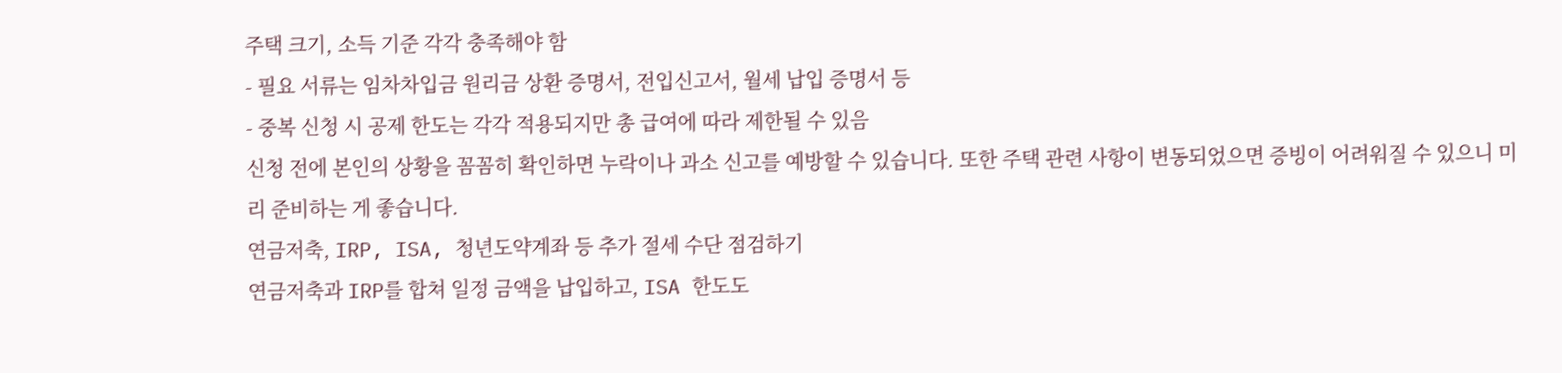주택 크기, 소득 기준 각각 충족해야 함
- 필요 서류는 임차차입금 원리금 상환 증명서, 전입신고서, 월세 납입 증명서 등
- 중복 신청 시 공제 한도는 각각 적용되지만 총 급여에 따라 제한될 수 있음
신청 전에 본인의 상황을 꼼꼼히 확인하면 누락이나 과소 신고를 예방할 수 있습니다. 또한 주택 관련 사항이 변동되었으면 증빙이 어려워질 수 있으니 미리 준비하는 게 좋습니다.
연금저축, IRP, ISA, 청년도약계좌 등 추가 절세 수단 점검하기
연금저축과 IRP를 합쳐 일정 금액을 납입하고, ISA 한도도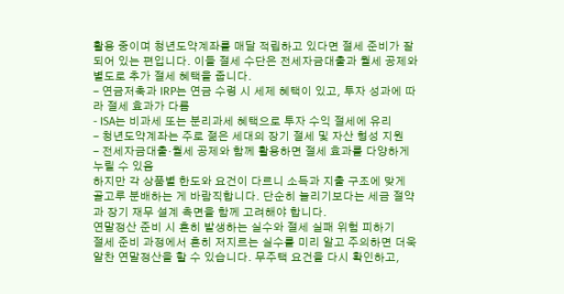활용 중이며 청년도약계좌를 매달 적립하고 있다면 절세 준비가 잘 되어 있는 편입니다. 이들 절세 수단은 전세자금대출과 월세 공제와 별도로 추가 절세 혜택을 줍니다.
- 연금저축과 IRP는 연금 수령 시 세제 혜택이 있고, 투자 성과에 따라 절세 효과가 다름
- ISA는 비과세 또는 분리과세 혜택으로 투자 수익 절세에 유리
- 청년도약계좌는 주로 젊은 세대의 장기 절세 및 자산 형성 지원
- 전세자금대출·월세 공제와 함께 활용하면 절세 효과를 다양하게 누릴 수 있음
하지만 각 상품별 한도와 요건이 다르니 소득과 지출 구조에 맞게 골고루 분배하는 게 바람직합니다. 단순히 늘리기보다는 세금 절약과 장기 재무 설계 측면을 함께 고려해야 합니다.
연말정산 준비 시 흔히 발생하는 실수와 절세 실패 위험 피하기
절세 준비 과정에서 흔히 저지르는 실수를 미리 알고 주의하면 더욱 알찬 연말정산을 할 수 있습니다. 무주택 요건을 다시 확인하고,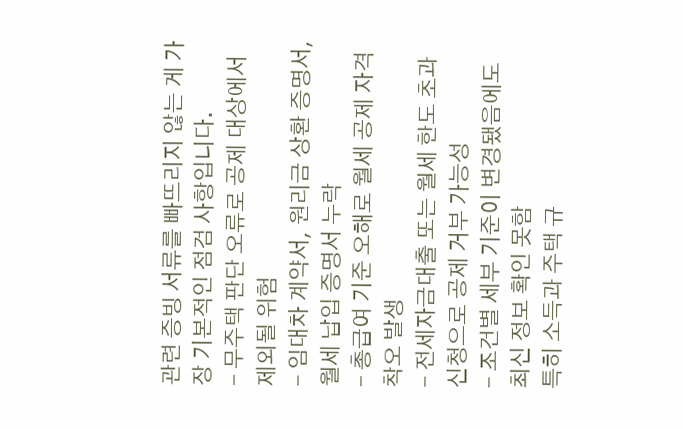관련 증빙 서류를 빠뜨리지 않는 게 가장 기본적인 점검 사항입니다.
- 무주택 판단 오류로 공제 대상에서 제외될 위험
- 임대차 계약서, 원리금 상환 증명서, 월세 납입 증명서 누락
- 총급여 기준 오해로 월세 공제 자격 착오 발생
- 전세자금대출 또는 월세 한도 초과 신청으로 공제 거부 가능성
- 조건별 세부 기준이 변경됐음에도 최신 정보 확인 못함
특히 소득과 주택 규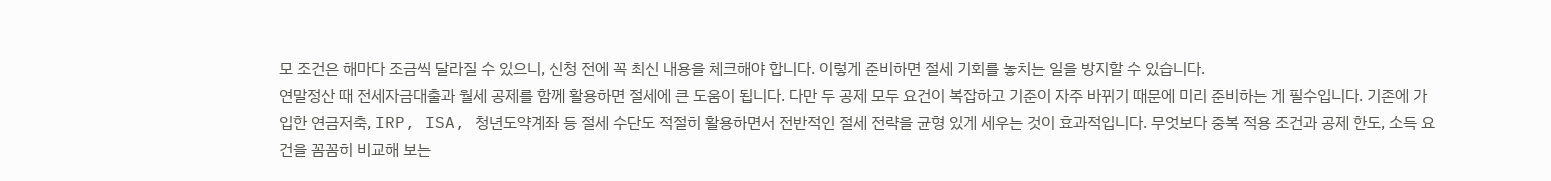모 조건은 해마다 조금씩 달라질 수 있으니, 신청 전에 꼭 최신 내용을 체크해야 합니다. 이렇게 준비하면 절세 기회를 놓치는 일을 방지할 수 있습니다.
연말정산 때 전세자금대출과 월세 공제를 함께 활용하면 절세에 큰 도움이 됩니다. 다만 두 공제 모두 요건이 복잡하고 기준이 자주 바뀌기 때문에 미리 준비하는 게 필수입니다. 기존에 가입한 연금저축, IRP, ISA, 청년도약계좌 등 절세 수단도 적절히 활용하면서 전반적인 절세 전략을 균형 있게 세우는 것이 효과적입니다. 무엇보다 중복 적용 조건과 공제 한도, 소득 요건을 꼼꼼히 비교해 보는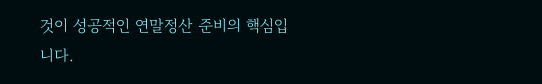것이 성공적인 연말정산 준비의 핵심입니다.